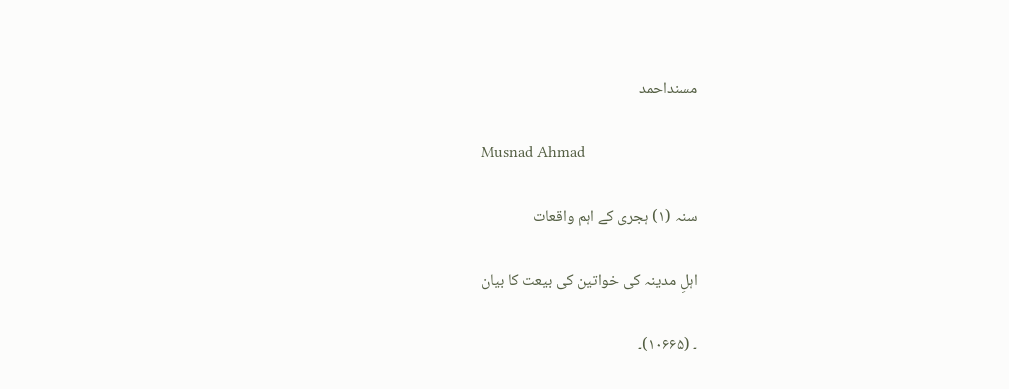مسنداحمد

Musnad Ahmad

سنہ (۱) ہجری کے اہم واقعات

اہلِ مدینہ کی خواتین کی بیعت کا بیان

۔ (۱۰۶۶۵)۔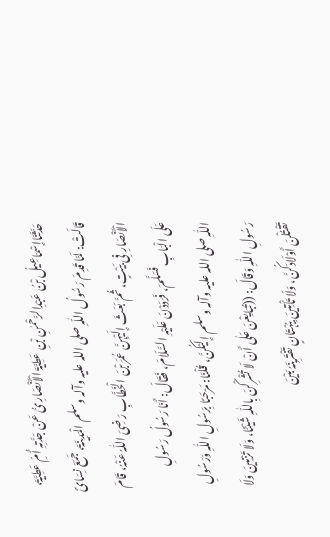حَدَّثَنَاإِسْمَاعِیلُ بْنُ عَبْدِالرَّحْمٰنِ بْنِ عَطِیَّۃَ الْأَنْصَارِیُّ عَنْ جَدَّتِہِ أُمِّ عَطِیَّۃَ، قَالَتْ: لَمَّا قَدِمَ رَسُولُ اللّٰہِ ‌صلی ‌اللہ ‌علیہ ‌وآلہ ‌وسلم الْمَدِینَۃَ، جَمَعَ نِسَائَ الْأَنْصَارِ فِی بَیْتٍ، ثُمَّ بَعَثَ إِلَیْہِنَّ عُمَرَ بْنَ الْخَطَّابِ رَضِیَ اللّٰہُ عَنْہُ، قَامَ عَلَی الْبَابِ فَسَلَّمَ، فَرَدَدْنَ عَلَیْہِ السَّلَامَ، فَقَالَ: أَنَا رَسُولُ رَسُولِ اللّٰہِ ‌صلی ‌اللہ ‌علیہ ‌وآلہ ‌وسلم إِلَیْکُنَّ، قُلْنَا: مَرْحَبًا بِرَسُولِ اللّٰہِ وَرَسُولِ رَسُولِ اللّٰہِ وَقَالَ: ((تُبَایِعْنَ عَلٰی أَنْ لَا تُشْرِکْنَ بِاللّٰہِ شَیْئًا، وَلَا تَزْنِینَ وَلَا تَقْتُلْنَ أَوْلَادَکُنَّ، وَلَا تَأْتِینَ بِبُہْتَانٍ تَفْتَرِینَہُ بَیْنَ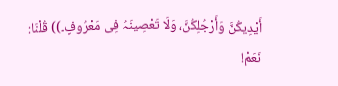أَیْدِیکُنَّ وَأَرْجُلِکُنَّ، وَلَا تَعْصِینَہُ فِی مَعْرُوفٍ۔)) قُلْنَا: نَعَمْ!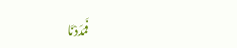فَمَدَدْنَا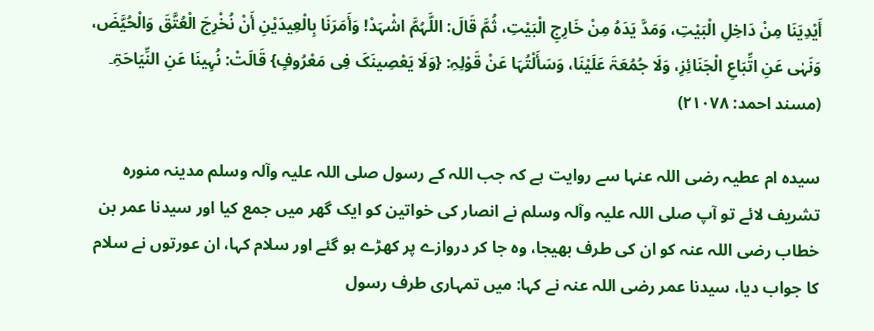أَیْدِیَنَا مِنْ دَاخِلِ الْبَیْتِ، وَمَدَّ یَدَہُ مِنْ خَارِجِ الْبَیْتِ، ثُمَّ قَالَ: اللَّہُمَّ اشْہَدْ! وَأَمَرَنَا بِالْعِیدَیْنِ أَنْ نُخْرِجَ الْعُتَّقَ وَالْحُیَّضَ، وَنَہٰی عَنِ اتِّبَاعِ الْجَنَائِزِ، وَلَا جُمُعَۃَ عَلَیْنَا، وَسَأَلْتُہَا عَنْ قَوْلِہِ: {وَلَا یَعْصِینَکَ فِی مَعْرُوفٍ} قَالَتْ: نُہِینَا عَنِ النِّیَاحَۃِ۔ (مسند احمد: ۲۱۰۷۸)

سیدہ ام عطیہ ‌رضی ‌اللہ ‌عنہا سے روایت ہے کہ جب اللہ کے رسول ‌صلی ‌اللہ ‌علیہ ‌وآلہ ‌وسلم مدینہ منورہ تشریف لائے تو آپ ‌صلی ‌اللہ ‌علیہ ‌وآلہ ‌وسلم نے انصار کی خواتین کو ایک گھر میں جمع کیا اور سیدنا عمر بن خطاب ‌رضی ‌اللہ ‌عنہ کو ان کی طرف بھیجا، وہ جا کر دروازے پر کھڑے ہو گئے اور سلام کہا، ان عورتوں نے سلام کا جواب دیا، سیدنا عمر ‌رضی ‌اللہ ‌عنہ نے کہا: میں تمہاری طرف رسول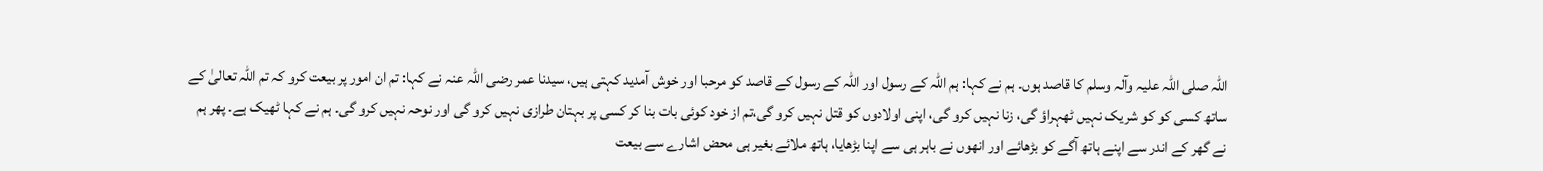اللہ ‌صلی ‌اللہ ‌علیہ ‌وآلہ ‌وسلم کا قاصد ہوں۔ ہم نے کہا: ہم اللہ کے رسول اور اللہ کے رسول کے قاصد کو مرحبا اور خوش آمدید کہتی ہیں، سیدنا عمر ‌رضی ‌اللہ ‌عنہ نے کہا: تم ان امور پر بیعت کرو کہ تم اللہ تعالیٰ کے ساتھ کسی کو کو شریک نہیں ٹھہراؤ گی، زنا نہیں کرو گی، اپنی اولادوں کو قتل نہیں کرو گی،تم از خود کوئی بات بنا کر کسی پر بہتان طرازی نہیں کرو گی اور نوحہ نہیں کرو گی۔ ہم نے کہا ٹھیک ہے۔ پھر ہم نے گھر کے اندر سے اپنے ہاتھ آگے کو بڑھائے اور انھوں نے باہر ہی سے اپنا بڑھایا، ہاتھ ملائے بغیر ہی محض اشارے سے بیعت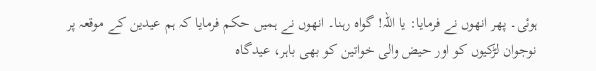ہوئی۔ پھر انھوں نے فرمایا: یا اللہ! گواہ رہنا۔ انھوں نے ہمیں حکم فرمایا کہ ہم عیدین کے موقعہ پر نوجوان لڑکیوں کو اور حیض والی خواتین کو بھی باہر، عیدگاہ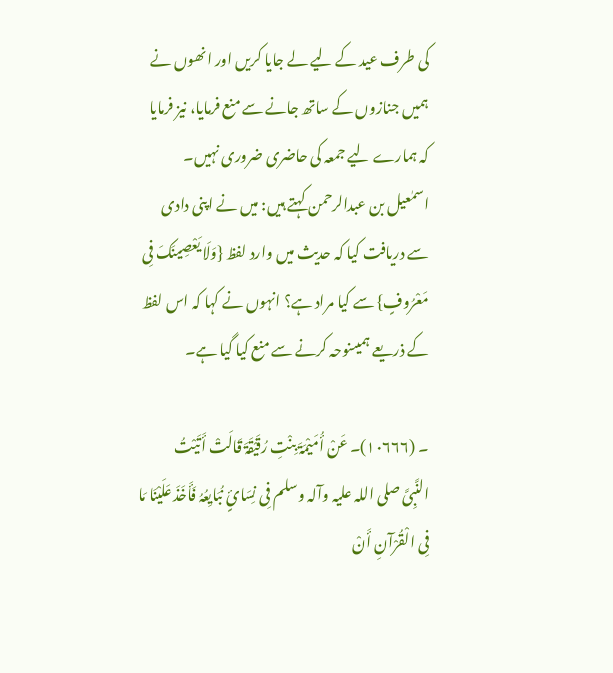کی طرف عید کے لیے لے جایا کریں اور انھوں نے ہمیں جنازوں کے ساتھ جانے سے منع فرمایا، نیز فرمایا کہ ہمارے لیے جمعہ کی حاضری ضروری نہیں۔ اسمٰعیل بن عبدالرحمن کہتے ہیں: میں نے اپنی دادی سے دریافت کیا کہ حدیث میں وارد لفظ {وَلَا یَعْصِینَکَ فِی مَعْرُوفٍ} سے کیا مراد ہے؟ انہوں نے کہا کہ اس لفظ کے ذریعے ہمیںنوحہ کرنے سے منع کیا گیا ہے۔

۔ (۱۰۶۶۶)۔ عَنْ أُمَیْمَۃَ بِنْتِ رُقَیْقَۃَ قَالَتْ أَتَیْتُ النَّبِیَّ ‌صلی ‌اللہ ‌علیہ ‌وآلہ ‌وسلم فِی نِسَائٍ نُبَایِعُہُ فَأَخَذَ عَلَیْنَا مَا فِی الْقُرْآنِ أَنْ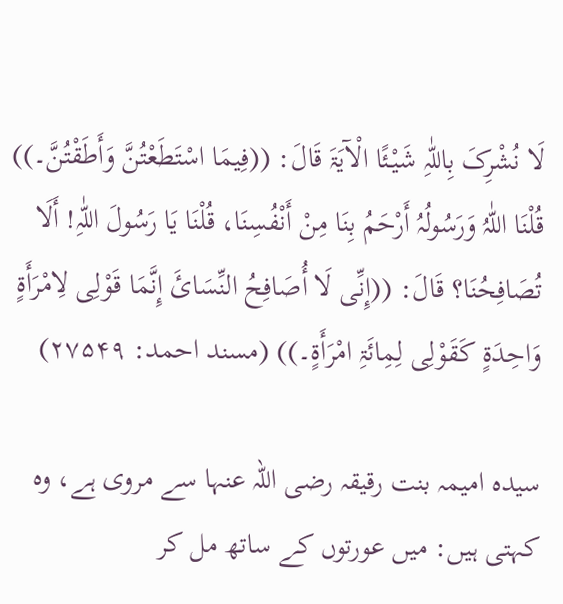لَا نُشْرِکَ بِاللّٰہِ شَیْئًا الْآیَۃَ قَالَ: ((فِیمَا اسْتَطَعْتُنَّ وَأَطَقْتُنَّ۔)) قُلْنَا اللّٰہُ وَرَسُولُہُ أَرْحَمُ بِنَا مِنْ أَنْفُسِنَا، قُلْنَا یَا رَسُولَ اللّٰہِ! أَلَا تُصَافِحُنَا؟ قَالَ: ((إِنِّی لَا أُصَافِحُ النِّسَائَ إِنَّمَا قَوْلِی لِامْرَأَۃٍ وَاحِدَۃٍ کَقَوْلِی لِمِائَۃِ امْرَأَۃٍ۔)) (مسند احمد: ۲۷۵۴۹)

سیدہ امیمہ بنت رقیقہ ‌رضی ‌اللہ ‌عنہا سے مروی ہے، وہ کہتی ہیں: میں عورتوں کے ساتھ مل کر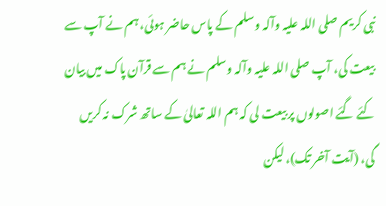نبی کریم ‌صلی ‌اللہ ‌علیہ ‌وآلہ ‌وسلم کے پاس حاضر ہوئی، ہم نے آپ سے بیعت کی، آپ ‌صلی ‌اللہ ‌علیہ ‌وآلہ ‌وسلم نے ہم سے قرآن پاک میں بیان کئے گئے اصولوں پر بیعت لی کہ ہم اللہ تعالیٰ کے ساتھ شرک نہ کریں گی، (آیت آخر تک)، لیکن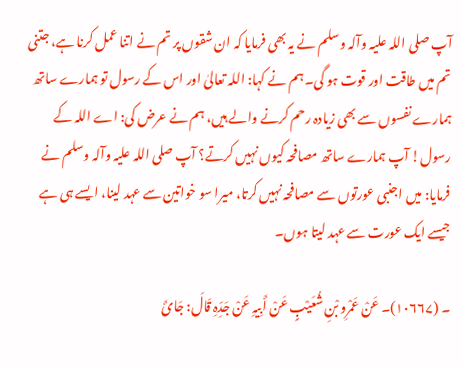آپ ‌صلی ‌اللہ ‌علیہ ‌وآلہ ‌وسلم نے یہ بھی فرمایا کہ ان شقوں پر تم نے اتنا عمل کرنا ہے، جتنی تم میں طاقت اور قوت ہو گی۔ ہم نے کہا: اللہ تعالیٰ اور اس کے رسول تو ہمارے ساتھ ہمارے نفسوں سے بھی زیادہ رحم کرنے والے ہیں، ہم نے عرض کی: اے اللہ کے رسول! آپ ہمارے ساتھ مصافحہ کیوں نہیں کرتے؟ آپ ‌صلی ‌اللہ ‌علیہ ‌وآلہ ‌وسلم نے فرمایا: میں اجنبی عورتوں سے مصافحہ نہیں کرتا، میرا سو خواتین سے عہد لینا، ایسے ہی ہے جیسے ایک عورت سے عہد لیتا ہوں۔

۔ (۱۰۶۶۷)۔ عَنْ عَمْرِو بْنِ شُعَیْبٍ عَنْ أَبِیہِ عَنْ جَدِّہِ قَالَ: جَائَ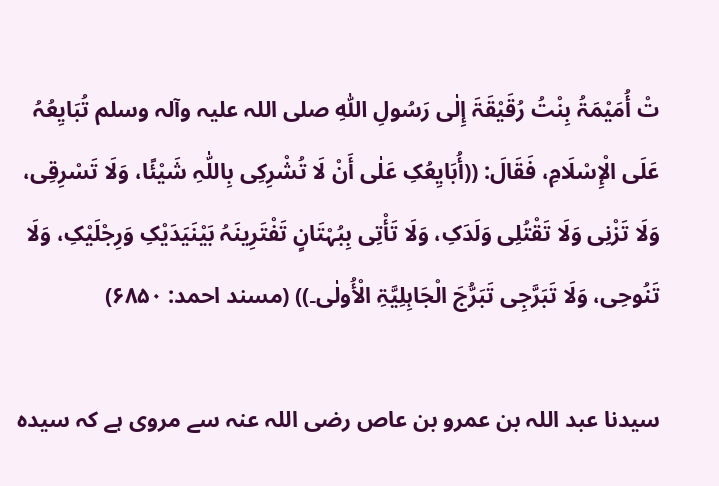تْ أُمَیْمَۃُ بِنْتُ رُقَیْقَۃَ إِلٰی رَسُولِ اللّٰہِ ‌صلی ‌اللہ ‌علیہ ‌وآلہ ‌وسلم تُبَایِعُہُ عَلَی الْإِسْلَامِ، فَقَالَ: ((أُبَایِعُکِ عَلٰی أَنْ لَا تُشْرِکِی بِاللّٰہِ شَیْئًا، وَلَا تَسْرِقِی، وَلَا تَزْنِی وَلَا تَقْتُلِی وَلَدَکِ، وَلَا تَأْتِی بِبُہْتَانٍ تَفْتَرِینَہُ بَیْنَیَدَیْکِ وَرِجْلَیْکِ، وَلَا تَنُوحِی، وَلَا تَبَرَّجِی تَبَرُّجَ الْجَاہِلِیَّۃِ الْأُولٰی۔)) (مسند احمد: ۶۸۵۰)

سیدنا عبد اللہ بن عمرو بن عاص ‌رضی ‌اللہ ‌عنہ سے مروی ہے کہ سیدہ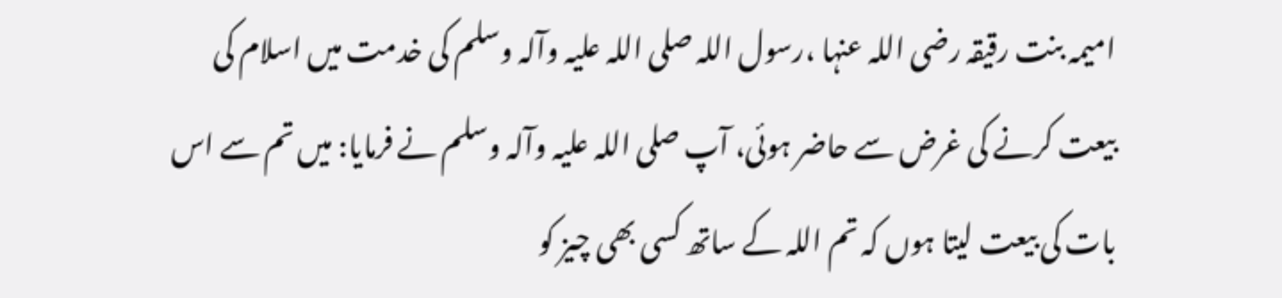امیمہ بنت رقیقہ ‌رضی ‌اللہ ‌عنہا ،رسول اللہ ‌صلی ‌اللہ ‌علیہ ‌وآلہ ‌وسلم کی خدمت میں اسلام کی بیعت کرنے کی غرض سے حاضر ہوئی، آپ ‌صلی ‌اللہ ‌علیہ ‌وآلہ ‌وسلم نے فرمایا: میں تم سے اس بات کی بیعت لیتا ہوں کہ تم اللہ کے ساتھ کسی بھی چیز کو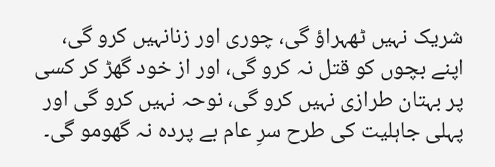شریک نہیں ٹھہراؤ گی، چوری اور زنانہیں کرو گی، اپنے بچوں کو قتل نہ کرو گی، اور از خود گھڑ کر کسی پر بہتان طرازی نہیں کرو گی، نوحہ نہیں کرو گی اور پہلی جاہلیت کی طرح سرِ عام بے پردہ نہ گھومو گی۔